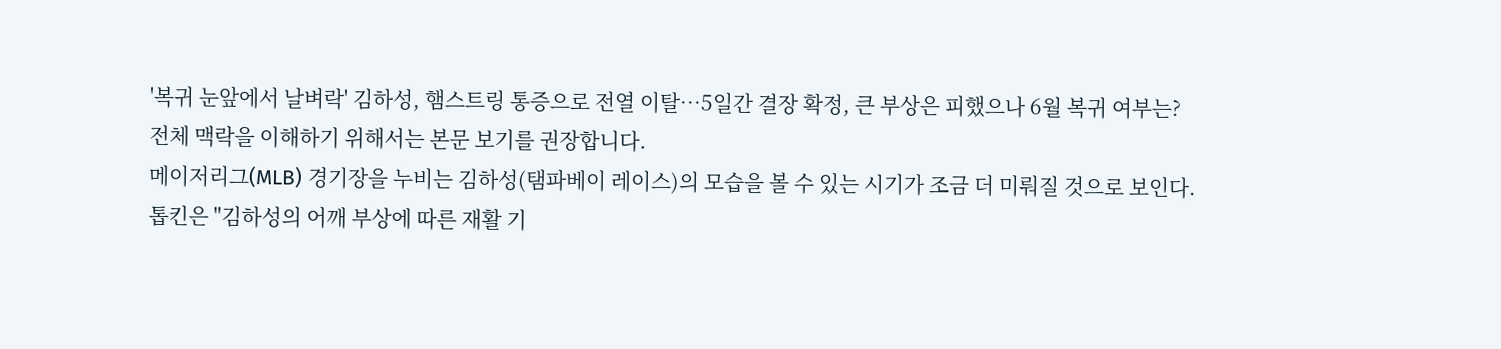'복귀 눈앞에서 날벼락' 김하성, 햄스트링 통증으로 전열 이탈…5일간 결장 확정, 큰 부상은 피했으나 6월 복귀 여부는?
전체 맥락을 이해하기 위해서는 본문 보기를 권장합니다.
메이저리그(MLB) 경기장을 누비는 김하성(탬파베이 레이스)의 모습을 볼 수 있는 시기가 조금 더 미뤄질 것으로 보인다.
톱킨은 "김하성의 어깨 부상에 따른 재활 기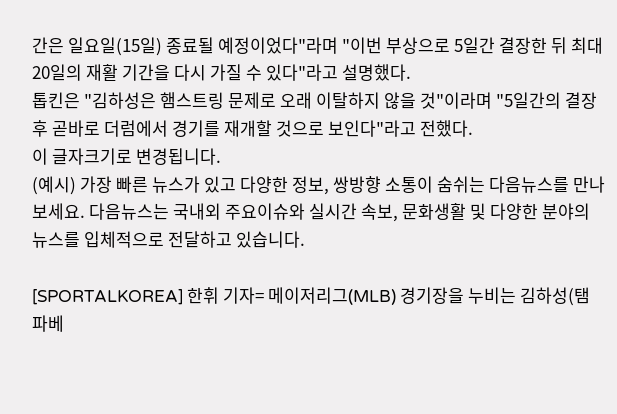간은 일요일(15일) 종료될 예정이었다"라며 "이번 부상으로 5일간 결장한 뒤 최대 20일의 재활 기간을 다시 가질 수 있다"라고 설명했다.
톱킨은 "김하성은 햄스트링 문제로 오래 이탈하지 않을 것"이라며 "5일간의 결장 후 곧바로 더럼에서 경기를 재개할 것으로 보인다"라고 전했다.
이 글자크기로 변경됩니다.
(예시) 가장 빠른 뉴스가 있고 다양한 정보, 쌍방향 소통이 숨쉬는 다음뉴스를 만나보세요. 다음뉴스는 국내외 주요이슈와 실시간 속보, 문화생활 및 다양한 분야의 뉴스를 입체적으로 전달하고 있습니다.

[SPORTALKOREA] 한휘 기자= 메이저리그(MLB) 경기장을 누비는 김하성(탬파베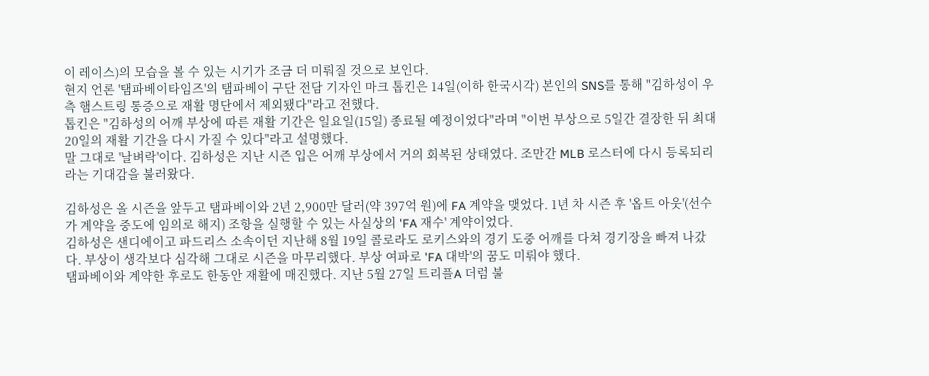이 레이스)의 모습을 볼 수 있는 시기가 조금 더 미뤄질 것으로 보인다.
현지 언론 '탬파베이타임즈'의 탬파베이 구단 전담 기자인 마크 톱킨은 14일(이하 한국시각) 본인의 SNS를 통해 "김하성이 우측 햄스트링 통증으로 재활 명단에서 제외됐다"라고 전했다.
톱킨은 "김하성의 어깨 부상에 따른 재활 기간은 일요일(15일) 종료될 예정이었다"라며 "이번 부상으로 5일간 결장한 뒤 최대 20일의 재활 기간을 다시 가질 수 있다"라고 설명했다.
말 그대로 '날벼락'이다. 김하성은 지난 시즌 입은 어깨 부상에서 거의 회복된 상태였다. 조만간 MLB 로스터에 다시 등록되리라는 기대감을 불러왔다.

김하성은 올 시즌을 앞두고 탬파베이와 2년 2,900만 달러(약 397억 원)에 FA 계약을 맺었다. 1년 차 시즌 후 '옵트 아웃'(선수가 계약을 중도에 임의로 해지) 조항을 실행할 수 있는 사실상의 'FA 재수' 계약이었다.
김하성은 샌디에이고 파드리스 소속이던 지난해 8월 19일 콜로라도 로키스와의 경기 도중 어깨를 다쳐 경기장을 빠져 나갔다. 부상이 생각보다 심각해 그대로 시즌을 마무리했다. 부상 여파로 'FA 대박'의 꿈도 미뤄야 했다.
탬파베이와 계약한 후로도 한동안 재활에 매진했다. 지난 5월 27일 트리플A 더럼 불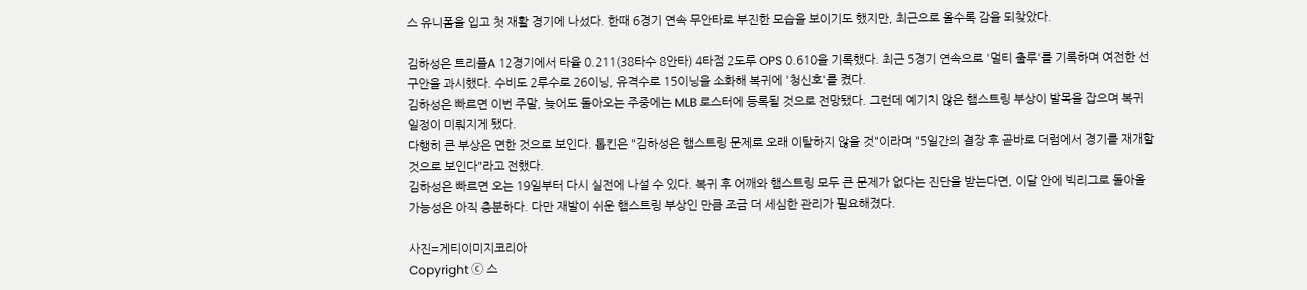스 유니폼을 입고 첫 재활 경기에 나섰다. 한때 6경기 연속 무안타로 부진한 모습을 보이기도 했지만, 최근으로 올수록 감을 되찾았다.

김하성은 트리플A 12경기에서 타율 0.211(38타수 8안타) 4타점 2도루 OPS 0.610을 기록했다. 최근 5경기 연속으로 '멀티 출루'를 기록하며 여전한 선구안을 과시했다. 수비도 2루수로 26이닝, 유격수로 15이닝을 소화해 복귀에 '청신호'를 켰다.
김하성은 빠르면 이번 주말, 늦어도 돌아오는 주중에는 MLB 로스터에 등록될 것으로 전망됐다. 그런데 예기치 않은 햄스트링 부상이 발목을 잡으며 복귀 일정이 미뤄지게 됐다.
다행히 큰 부상은 면한 것으로 보인다. 톱킨은 "김하성은 햄스트링 문제로 오래 이탈하지 않을 것"이라며 "5일간의 결장 후 곧바로 더럼에서 경기를 재개할 것으로 보인다"라고 전했다.
김하성은 빠르면 오는 19일부터 다시 실전에 나설 수 있다. 복귀 후 어깨와 햄스트링 모두 큰 문제가 없다는 진단을 받는다면, 이달 안에 빅리그로 돌아올 가능성은 아직 충분하다. 다만 재발이 쉬운 햄스트링 부상인 만큼 조금 더 세심한 관리가 필요해졌다.

사진=게티이미지코리아
Copyright ⓒ 스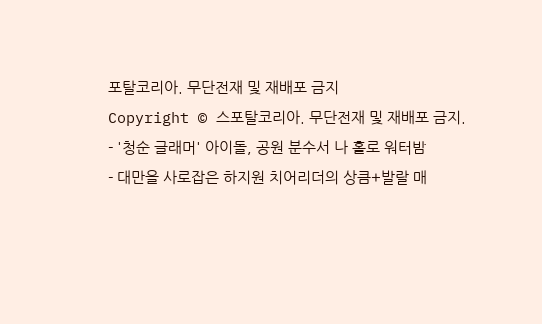포탈코리아. 무단전재 및 재배포 금지
Copyright © 스포탈코리아. 무단전재 및 재배포 금지.
- '청순 글래머' 아이돌, 공원 분수서 나 홀로 워터밤
- 대만을 사로잡은 하지원 치어리더의 상큼+발랄 매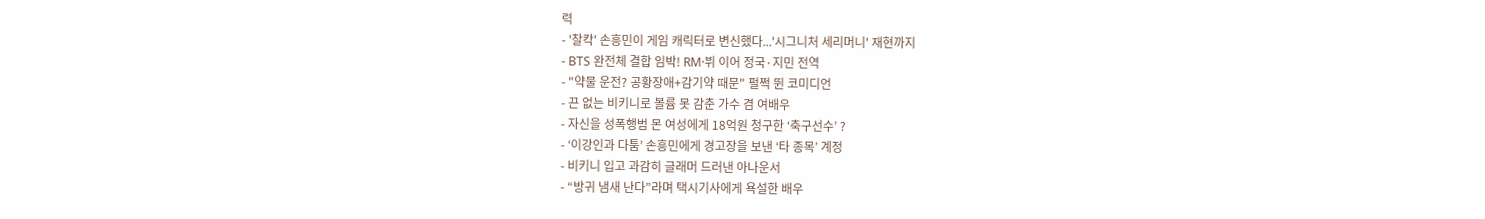력
- '찰칵' 손흥민이 게임 캐릭터로 변신했다...'시그니처 세리머니' 재현까지
- BTS 완전체 결합 임박! RM·뷔 이어 정국·지민 전역
- "약물 운전? 공황장애+감기약 때문" 펄쩍 뛴 코미디언
- 끈 없는 비키니로 볼륨 못 감춘 가수 겸 여배우
- 자신을 성폭행범 몬 여성에게 18억원 청구한 ‘축구선수’ ?
- ‘이강인과 다툼’ 손흥민에게 경고장을 보낸 ‘타 종목’ 계정
- 비키니 입고 과감히 글래머 드러낸 아나운서
- “방귀 냄새 난다”라며 택시기사에게 욕설한 배우